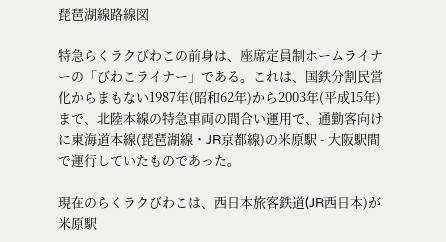琵琶湖線路線図

特急らくラクびわこの前身は、座席定員制ホームライナーの「びわこライナー」である。これは、国鉄分割民営化からまもない1987年(昭和62年)から2003年(平成15年)まで、北陸本線の特急車両の間合い運用で、通勤客向けに東海道本線(琵琶湖線・JR京都線)の米原駅 - 大阪駅間で運行していたものであった。

現在のらくラクびわこは、西日本旅客鉄道(JR西日本)が米原駅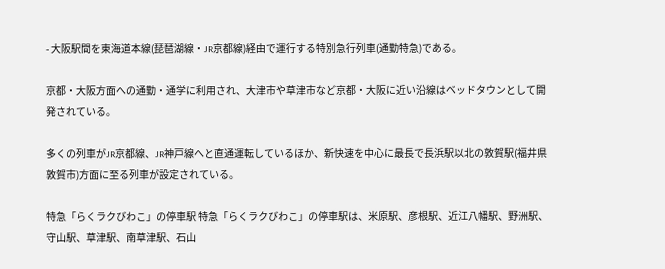- 大阪駅間を東海道本線(琵琶湖線・JR京都線)経由で運行する特別急行列車(通勤特急)である。

京都・大阪方面への通勤・通学に利用され、大津市や草津市など京都・大阪に近い沿線はベッドタウンとして開発されている。

多くの列車がJR京都線、JR神戸線へと直通運転しているほか、新快速を中心に最長で長浜駅以北の敦賀駅(福井県敦賀市)方面に至る列車が設定されている。

特急「らくラクびわこ」の停車駅 特急「らくラクびわこ」の停車駅は、米原駅、彦根駅、近江八幡駅、野洲駅、守山駅、草津駅、南草津駅、石山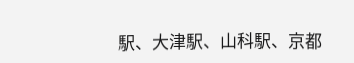駅、大津駅、山科駅、京都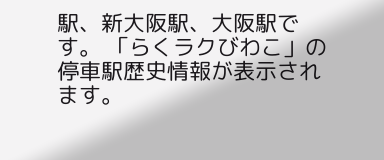駅、新大阪駅、大阪駅です。 「らくラクびわこ」の停車駅歴史情報が表示されます。